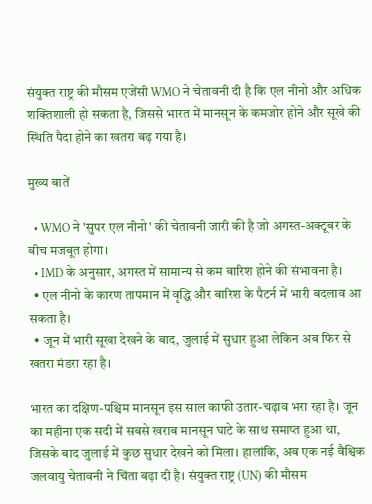संयुक्त राष्ट्र की मौसम एजेंसी WMO ने चेतावनी दी है कि एल नीनो और अधिक शक्तिशाली हो सकता है, जिससे भारत में मानसून के कमजोर होने और सूखे की स्थिति पैदा होने का खतरा बढ़ गया है।

मुख्य बातें

  • WMO ने 'सुपर एल नीनो' की चेतावनी जारी की है जो अगस्त-अक्टूबर के बीच मजबूत होगा।
  • IMD के अनुसार, अगस्त में सामान्य से कम बारिश होने की संभावना है।
  • एल नीनो के कारण तापमान में वृद्धि और बारिश के पैटर्न में भारी बदलाव आ सकता है।
  • जून में भारी सूखा देखने के बाद, जुलाई में सुधार हुआ लेकिन अब फिर से खतरा मंडरा रहा है।

भारत का दक्षिण-पश्चिम मानसून इस साल काफी उतार-चढ़ाव भरा रहा है। जून का महीना एक सदी में सबसे खराब मानसून घाटे के साथ समाप्त हुआ था, जिसके बाद जुलाई में कुछ सुधार देखने को मिला। हालांकि, अब एक नई वैश्विक जलवायु चेतावनी ने चिंता बढ़ा दी है। संयुक्त राष्ट्र (UN) की मौसम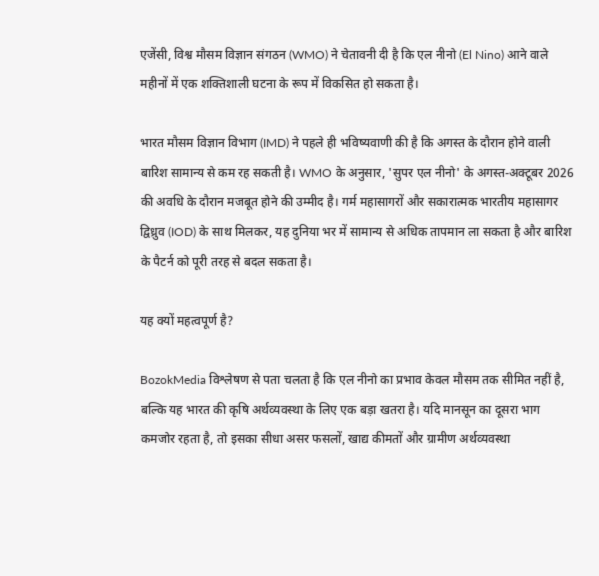एजेंसी, विश्व मौसम विज्ञान संगठन (WMO) ने चेतावनी दी है कि एल नीनो (El Nino) आने वाले महीनों में एक शक्तिशाली घटना के रूप में विकसित हो सकता है।

भारत मौसम विज्ञान विभाग (IMD) ने पहले ही भविष्यवाणी की है कि अगस्त के दौरान होने वाली बारिश सामान्य से कम रह सकती है। WMO के अनुसार, 'सुपर एल नीनो' के अगस्त-अक्टूबर 2026 की अवधि के दौरान मजबूत होने की उम्मीद है। गर्म महासागरों और सकारात्मक भारतीय महासागर द्विध्रुव (IOD) के साथ मिलकर, यह दुनिया भर में सामान्य से अधिक तापमान ला सकता है और बारिश के पैटर्न को पूरी तरह से बदल सकता है।

यह क्यों महत्वपूर्ण है?

BozokMedia विश्लेषण से पता चलता है कि एल नीनो का प्रभाव केवल मौसम तक सीमित नहीं है, बल्कि यह भारत की कृषि अर्थव्यवस्था के लिए एक बड़ा खतरा है। यदि मानसून का दूसरा भाग कमजोर रहता है, तो इसका सीधा असर फसलों, खाद्य कीमतों और ग्रामीण अर्थव्यवस्था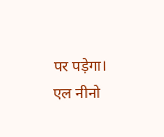पर पड़ेगा। एल नीनो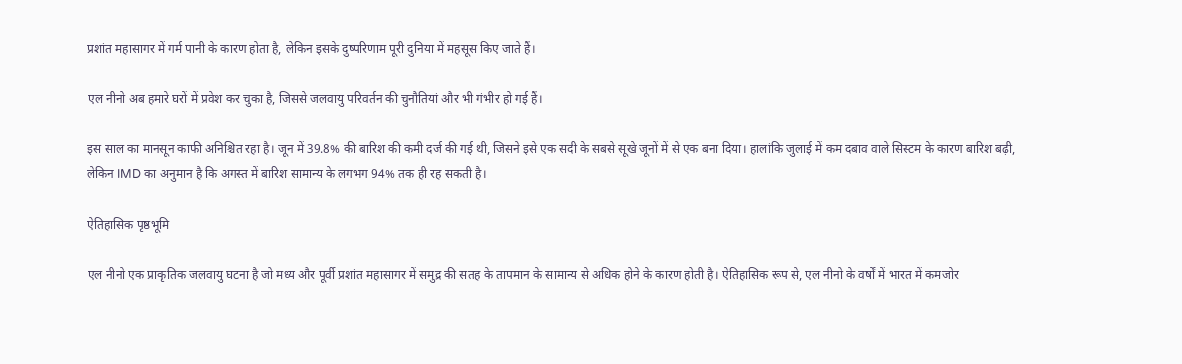प्रशांत महासागर में गर्म पानी के कारण होता है, लेकिन इसके दुष्परिणाम पूरी दुनिया में महसूस किए जाते हैं।

एल नीनो अब हमारे घरों में प्रवेश कर चुका है, जिससे जलवायु परिवर्तन की चुनौतियां और भी गंभीर हो गई हैं।

इस साल का मानसून काफी अनिश्चित रहा है। जून में 39.8% की बारिश की कमी दर्ज की गई थी, जिसने इसे एक सदी के सबसे सूखे जूनों में से एक बना दिया। हालांकि जुलाई में कम दबाव वाले सिस्टम के कारण बारिश बढ़ी, लेकिन IMD का अनुमान है कि अगस्त में बारिश सामान्य के लगभग 94% तक ही रह सकती है।

ऐतिहासिक पृष्ठभूमि

एल नीनो एक प्राकृतिक जलवायु घटना है जो मध्य और पूर्वी प्रशांत महासागर में समुद्र की सतह के तापमान के सामान्य से अधिक होने के कारण होती है। ऐतिहासिक रूप से, एल नीनो के वर्षों में भारत में कमजोर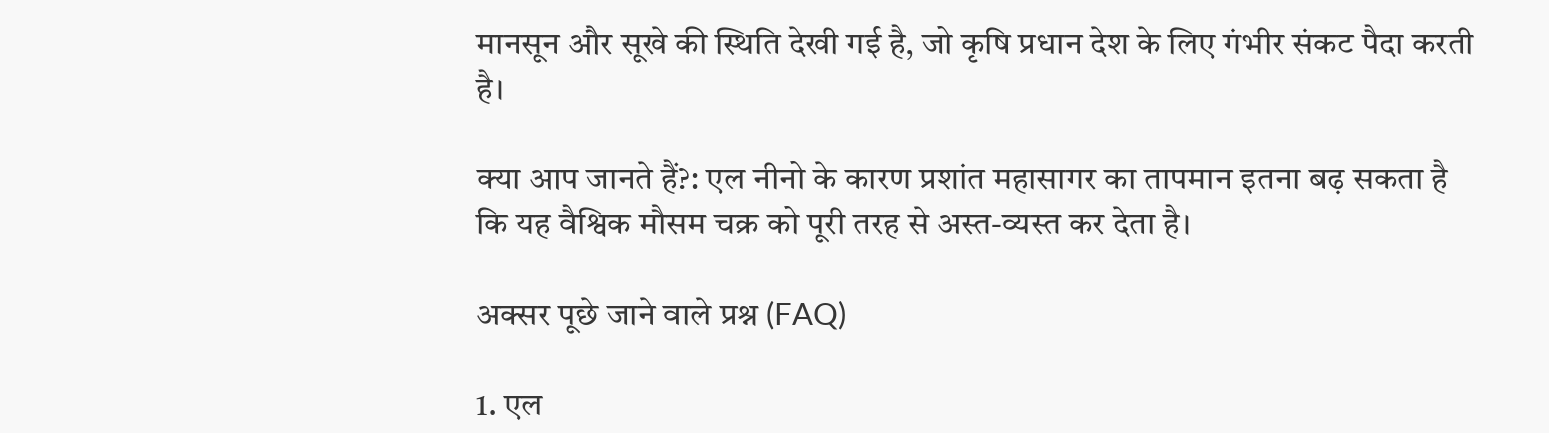मानसून और सूखे की स्थिति देखी गई है, जो कृषि प्रधान देश के लिए गंभीर संकट पैदा करती है।

क्या आप जानते हैं?: एल नीनो के कारण प्रशांत महासागर का तापमान इतना बढ़ सकता है कि यह वैश्विक मौसम चक्र को पूरी तरह से अस्त-व्यस्त कर देता है।

अक्सर पूछे जाने वाले प्रश्न (FAQ)

1. एल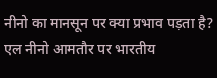नीनो का मानसून पर क्या प्रभाव पड़ता है?
एल नीनो आमतौर पर भारतीय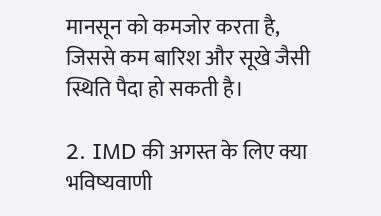मानसून को कमजोर करता है, जिससे कम बारिश और सूखे जैसी स्थिति पैदा हो सकती है।

2. IMD की अगस्त के लिए क्या भविष्यवाणी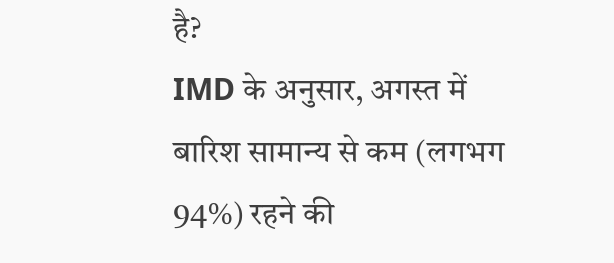है?
IMD के अनुसार, अगस्त में बारिश सामान्य से कम (लगभग 94%) रहने की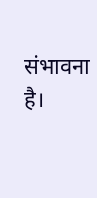संभावना है।